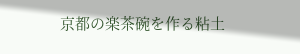京都の楽茶碗を作る粘土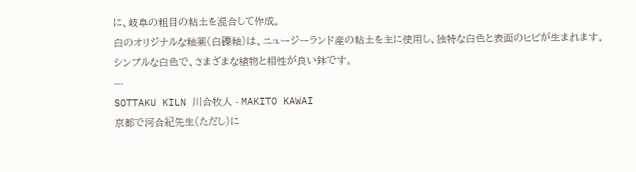に、岐阜の粗目の粘土を混合して作成。
白のオリジナルな釉薬(白礫釉)は、ニュージーランド産の粘土を主に使用し、独特な白色と表面のヒビが生まれます。
シンプルな白色で、さまざまな植物と相性が良い鉢です。
---
SOTTAKU KILN 川合牧人 - MAKITO KAWAI
京都で河合紀先生(ただし)に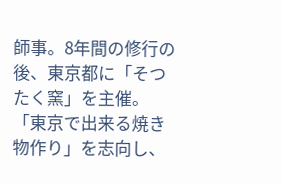師事。8年間の修行の後、東京都に「そつたく窯」を主催。
「東京で出来る焼き物作り」を志向し、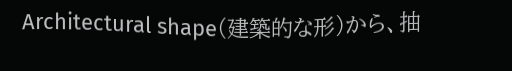Architectural shape(建築的な形)から、抽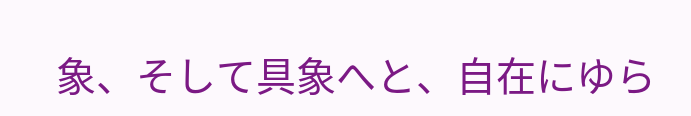象、そして具象へと、自在にゆら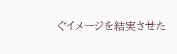ぐイメージを結実させた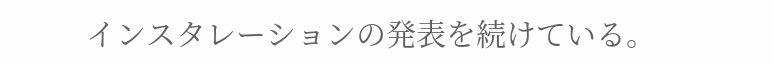インスタレーションの発表を続けている。